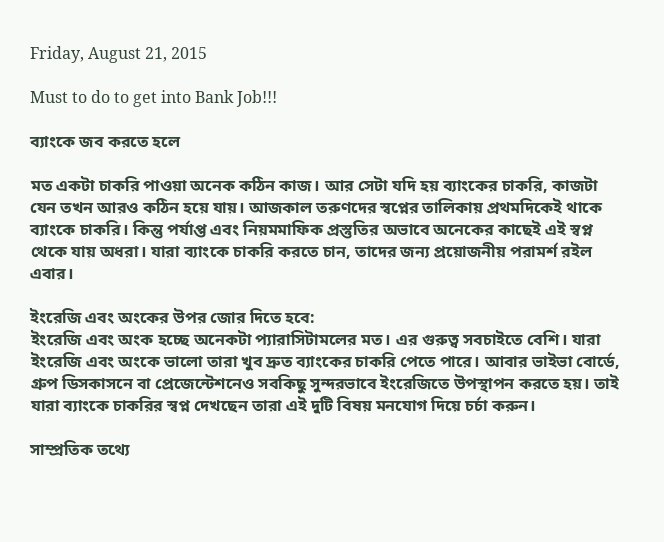Friday, August 21, 2015

Must to do to get into Bank Job!!!

ব্যাংকে জব করতে হলে

মত একটা চাকরি পাওয়া অনেক কঠিন কাজ। আর সেটা যদি হয় ব্যাংকের চাকরি, কাজটা যেন তখন আরও কঠিন হয়ে যায়। আজকাল তরুণদের স্বপ্নের তালিকায় প্রথমদিকেই থাকে ব্যাংকে চাকরি। কিন্তু পর্যাপ্ত এবং নিয়মমাফিক প্রস্তুতির অভাবে অনেকের কাছেই এই স্বপ্ন থেকে যায় অধরা। যারা ব্যাংকে চাকরি করতে চান, তাদের জন্য প্রয়োজনীয় পরামর্শ রইল এবার।

ইংরেজি এবং অংকের উপর জোর দিতে হবে:
ইংরেজি এবং অংক হচ্ছে অনেকটা প্যারাসিটামলের মত। এর গুরুত্ব সবচাইতে বেশি। যারা ইংরেজি এবং অংকে ভালো তারা খুব দ্রুত ব্যাংকের চাকরি পেতে পারে। আবার ভাইভা বোর্ডে, গ্রুপ ডিসকাসনে বা প্রেজেন্টেশনেও সবকিছু সুন্দরভাবে ইংরেজিতে উপস্থাপন করতে হয়। তাই যারা ব্যাংকে চাকরির স্বপ্ন দেখছেন তারা এই দুটি বিষয় মনযোগ দিয়ে চর্চা করুন।

সাম্প্রতিক তথ্যে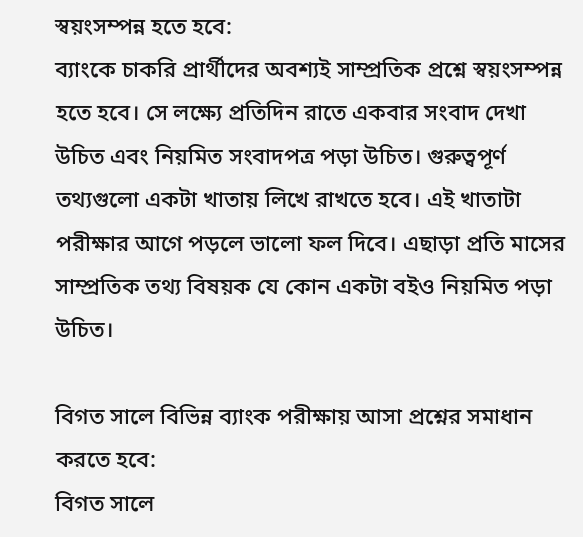স্বয়ংসম্পন্ন হতে হবে:
ব্যাংকে চাকরি প্রার্থীদের অবশ্যই সাম্প্রতিক প্রশ্নে স্বয়ংসম্পন্ন হতে হবে। সে লক্ষ্যে প্রতিদিন রাতে একবার সংবাদ দেখা উচিত এবং নিয়মিত সংবাদপত্র পড়া উচিত। গুরুত্বপূর্ণ তথ্যগুলো একটা খাতায় লিখে রাখতে হবে। এই খাতাটা পরীক্ষার আগে পড়লে ভালো ফল দিবে। এছাড়া প্রতি মাসের সাম্প্রতিক তথ্য বিষয়ক যে কোন একটা বইও নিয়মিত পড়া উচিত।

বিগত সালে বিভিন্ন ব্যাংক পরীক্ষায় আসা প্রশ্নের সমাধান করতে হবে:
বিগত সালে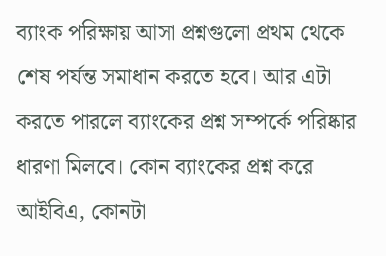ব্যাংক পরিক্ষায় আসা প্রশ্নগুলো প্রথম থেকে শেষ পর্যন্ত সমাধান করতে হবে। আর এটা করতে পারলে ব্যাংকের প্রশ্ন সম্পর্কে পরিষ্কার ধারণা মিলবে। কোন ব্যাংকের প্রশ্ন করে আইবিএ, কোনটা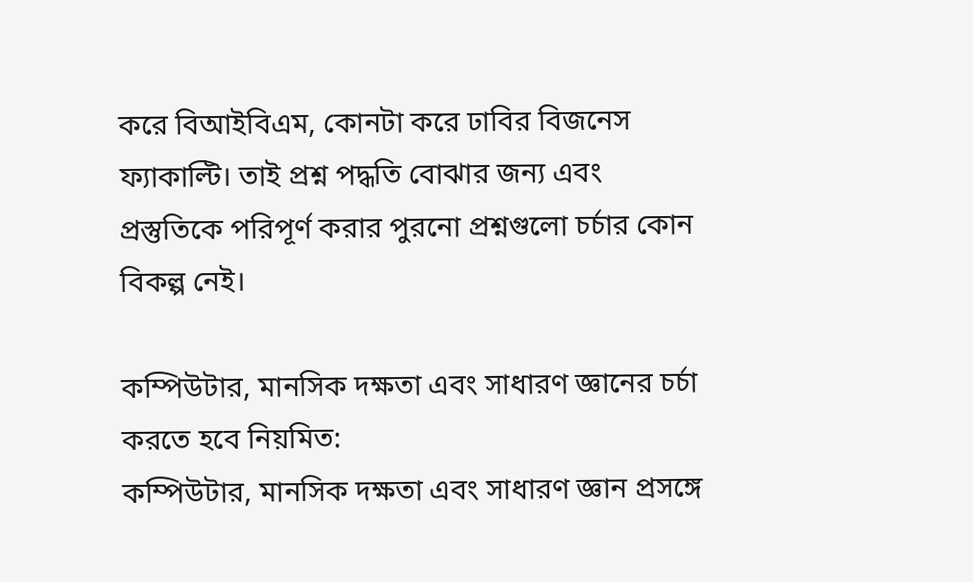করে বিআইবিএম, কোনটা করে ঢাবির বিজনেস ফ্যাকাল্টি। তাই প্রশ্ন পদ্ধতি বোঝার জন্য এবং প্রস্তুতিকে পরিপূর্ণ করার পুরনো প্রশ্নগুলো চর্চার কোন বিকল্প নেই।

কম্পিউটার, মানসিক দক্ষতা এবং সাধারণ জ্ঞানের চর্চা করতে হবে নিয়মিত:
কম্পিউটার, মানসিক দক্ষতা এবং সাধারণ জ্ঞান প্রসঙ্গে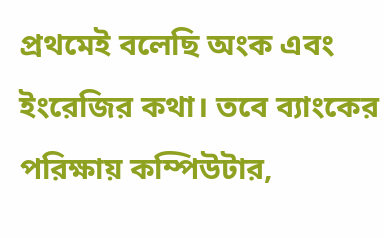প্রথমেই বলেছি অংক এবং ইংরেজির কথা। তবে ব্যাংকের পরিক্ষায় কম্পিউটার,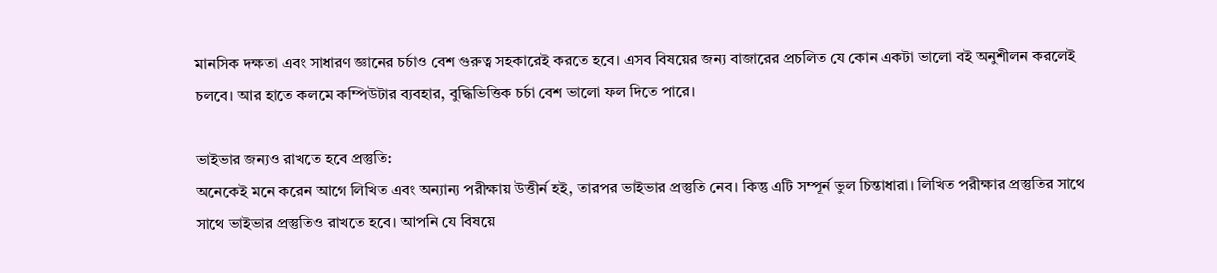মানসিক দক্ষতা এবং সাধারণ জ্ঞানের চর্চাও বেশ গুরুত্ব সহকারেই করতে হবে। এসব বিষয়ের জন্য বাজারের প্রচলিত যে কোন একটা ভালো বই অনুশীলন করলেই চলবে। আর হাতে কলমে কম্পিউটার ব্যবহার, বুদ্ধিভিত্তিক চর্চা বেশ ভালো ফল দিতে পারে।

ভাইভার জন্যও রাখতে হবে প্রস্তুতি:
অনেকেই মনে করেন আগে লিখিত এবং অন্যান্য পরীক্ষায় উত্তীর্ন হই, তারপর ভাইভার প্রস্তুতি নেব। কিন্তু এটি সম্পূর্ন ভুল চিন্তাধারা। লিখিত পরীক্ষার প্রস্তুতির সাথে সাথে ভাইভার প্রস্তুতিও রাখতে হবে। আপনি যে বিষয়ে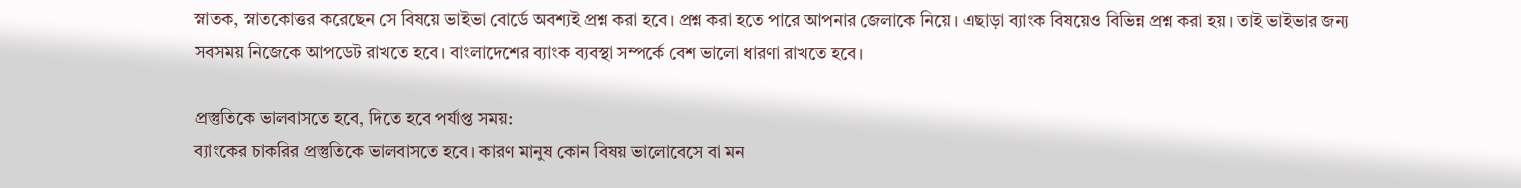স্নাতক, স্নাতকোত্তর করেছেন সে বিষয়ে ভাইভা বোর্ডে অবশ্যই প্রশ্ন করা হবে। প্রশ্ন করা হতে পারে আপনার জেলাকে নিয়ে। এছাড়া ব্যাংক বিষয়েও বিভিন্ন প্রশ্ন করা হয়। তাই ভাইভার জন্য সবসময় নিজেকে আপডেট রাখতে হবে। বাংলাদেশের ব্যাংক ব্যবস্থা সম্পর্কে বেশ ভালো ধারণা রাখতে হবে।

প্রস্তুতিকে ভালবাসতে হবে, দিতে হবে পর্যাপ্ত সময়:
ব্যাংকের চাকরির প্রস্তুতিকে ভালবাসতে হবে। কারণ মানুষ কোন বিষয় ভালোবেসে বা মন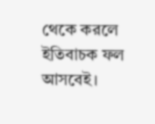থেকে করলে ইতিবাচক ফল আসবেই।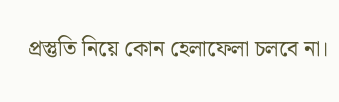প্রস্তুতি নিয়ে কোন হেলাফেলা চলবে না।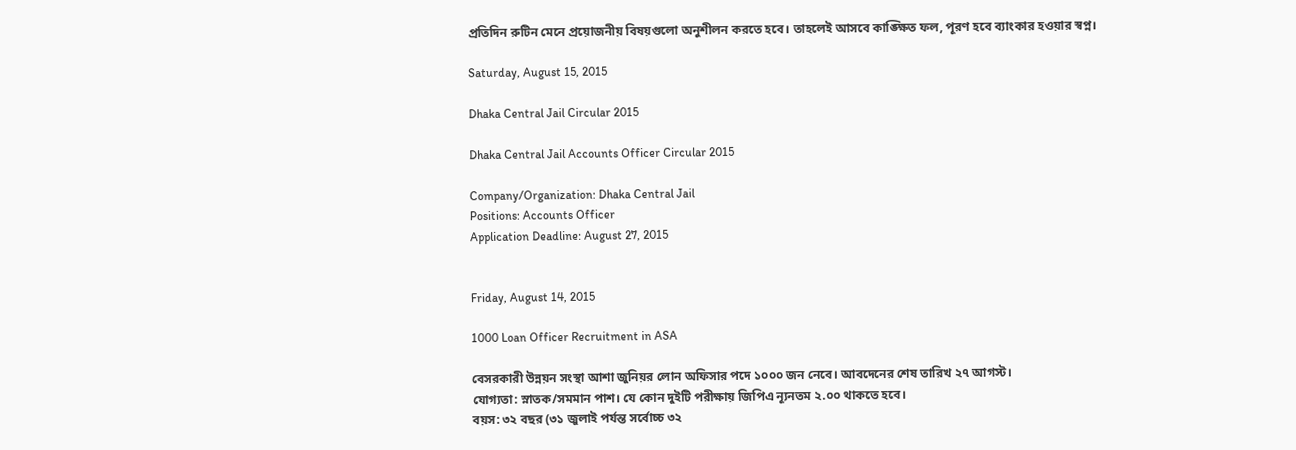প্রতিদিন রুটিন মেনে প্রয়োজনীয় বিষয়গুলো অনুশীলন করতে হবে। তাহলেই আসবে কাঙ্ক্ষিত ফল, পূরণ হবে ব্যাংকার হওয়ার স্বপ্ন।

Saturday, August 15, 2015

Dhaka Central Jail Circular 2015

Dhaka Central Jail Accounts Officer Circular 2015

Company/Organization: Dhaka Central Jail
Positions: Accounts Officer
Application Deadline: August 27, 2015


Friday, August 14, 2015

1000 Loan Officer Recruitment in ASA

বেসরকারী উন্নয়ন সংস্থা আশা জুনিয়র লোন অফিসার পদে ১০০০ জন নেবে। আবদেনের শেষ তারিখ ২৭ আগস্ট।
যোগ্যতা: স্নাতক/সমমান পাশ। যে কোন দুইটি পরীক্ষায় জিপিএ ন্যূনতম ২.০০ থাকতে হবে।
বয়স: ৩২ বছর (৩১ জুলাই পর্যন্ত সর্বোচ্চ ৩২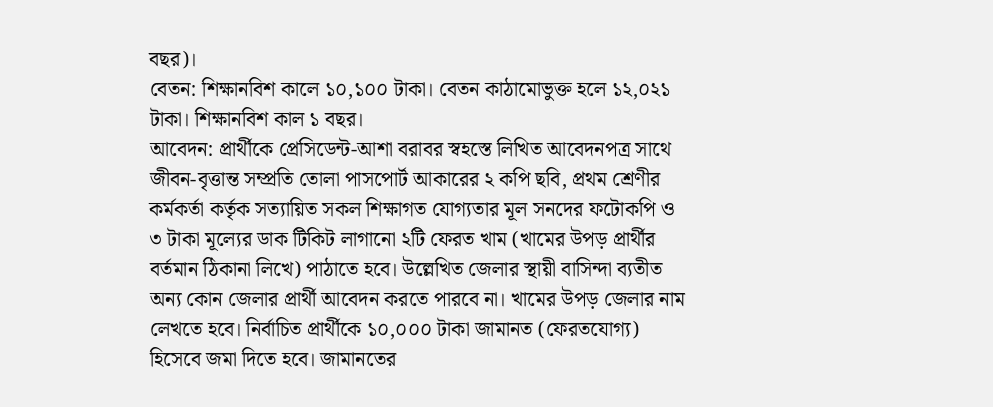বছর)।
বেতন: শিক্ষানবিশ কালে ১০,১০০ টাকা। বেতন কাঠামোভুক্ত হলে ১২,০২১ টাকা। শিক্ষানবিশ কাল ১ বছর।
আবেদন: প্রার্থীকে প্রেসিডেন্ট-আশা বরাবর স্বহস্তে লিখিত আবেদনপত্র সাথে জীবন-বৃত্তান্ত সম্প্রতি তোলা পাসপোর্ট আকারের ২ কপি ছবি, প্রথম শ্রেণীর কর্মকর্তা কর্তৃক সত্যায়িত সকল শিক্ষাগত যোগ্যতার মূল সনদের ফটোকপি ও ৩ টাকা মূল্যের ডাক টিকিট লাগানো ২টি ফেরত খাম (খামের উপড় প্রার্থীর বর্তমান ঠিকানা লিখে) পাঠাতে হবে। উল্লেখিত জেলার স্থায়ী বাসিন্দা ব্যতীত অন্য কোন জেলার প্রার্থী আবেদন করতে পারবে না। খামের উপড় জেলার নাম লেখতে হবে। নির্বাচিত প্রার্থীকে ১০,০০০ টাকা জামানত (ফেরতযোগ্য) হিসেবে জমা দিতে হবে। জামানতের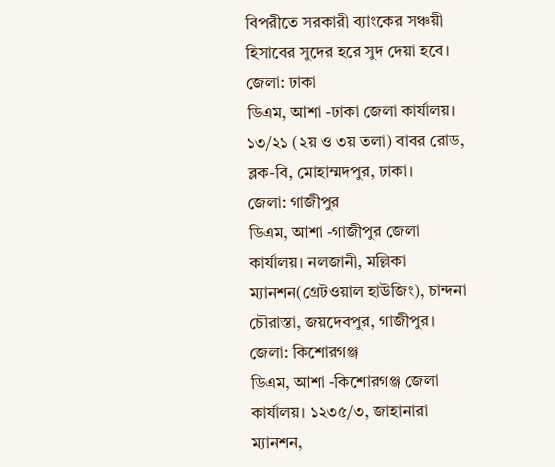বিপরীতে সরকারী ব্যাংকের সঞ্চয়ী হিসাবের সুদের হরে সুদ দেয়া হবে।
জেলা: ঢাকা
ডিএম, আশা -ঢাকা জেলা কার্যালয়। ১৩/২১ (২য় ও ৩য় তলা) বাবর রোড, ব্লক-বি, মোহাম্মদপুর, ঢাকা।
জেলা: গাজীপুর
ডিএম, আশা -গাজীপুর জেলা কার্যালয়। নলজানী, মল্লিকা ম্যানশন(গ্রেটওয়াল হাউজিং), চান্দনা চৌরাস্তা, জয়দেবপুর, গাজীপুর।
জেলা: কিশোরগঞ্জ
ডিএম, আশা -কিশোরগঞ্জ জেলা কার্যালয়। ১২৩৫/৩, জাহানারা ম্যানশন,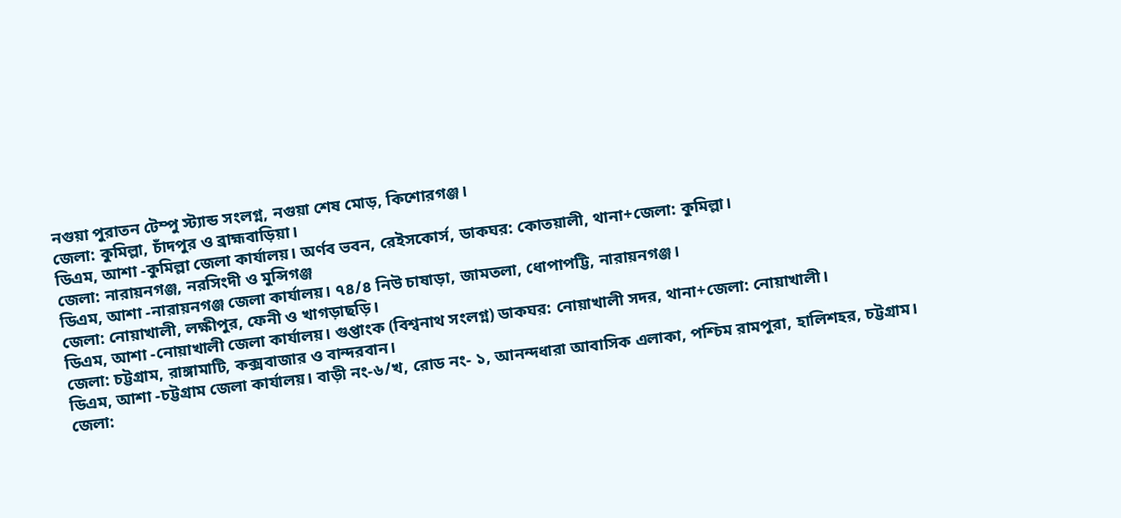নগুয়া পুরাতন টেম্পু স্ট্যান্ড সংলগ্ন, নগুয়া শেষ মোড়, কিশোরগঞ্জ।
জেলা: কুমিল্লা, চাঁদপুর ও ব্রাহ্মবাড়িয়া।
ডিএম, আশা -কুমিল্লা জেলা কার্যালয়। অর্ণব ভবন, রেইসকোর্স, ডাকঘর: কোতয়ালী, থানা+জেলা: কুমিল্লা।
জেলা: নারায়নগঞ্জ, নরসিংদী ও মুন্সিগঞ্জ
ডিএম, আশা -নারায়নগঞ্জ জেলা কার্যালয়। ৭৪/৪ নিউ চাষাড়া, জামতলা, ধোপাপট্টি, নারায়নগঞ্জ।
জেলা: নোয়াখালী, লক্ষীপুর, ফেনী ও খাগড়াছড়ি।
ডিএম, আশা -নোয়াখালী জেলা কার্যালয়। গুপ্তাংক (বিশ্বনাথ সংলগ্ন) ডাকঘর: নোয়াখালী সদর, থানা+জেলা: নোয়াখালী।
জেলা: চট্টগ্রাম, রাঙ্গামাটি, কক্সবাজার ও বান্দরবান।
ডিএম, আশা -চট্টগ্রাম জেলা কার্যালয়। বাড়ী নং-৬/খ, রোড নং- ১, আনন্দধারা আবাসিক এলাকা, পশ্চিম রামপুরা, হালিশহর, চট্টগ্রাম।
জেলা: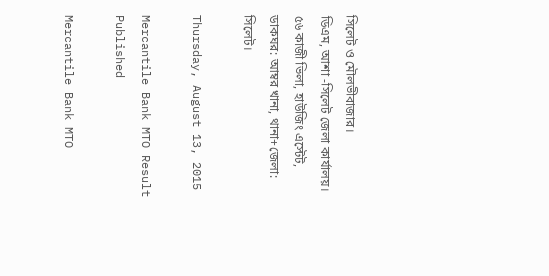সিলেট ও মৌলভীবাজার।
ডিএম, আশা -সিলেট জেলা কার্যালয়। ৫৬ কাজী ভিলা, হাউজিং এস্টেট, ডাকঘর: আম্বর খানা, থানা+জেলা: সিলেট।

Thursday, August 13, 2015

Mercantile Bank MTO Result Published

Mercantile Bank MTO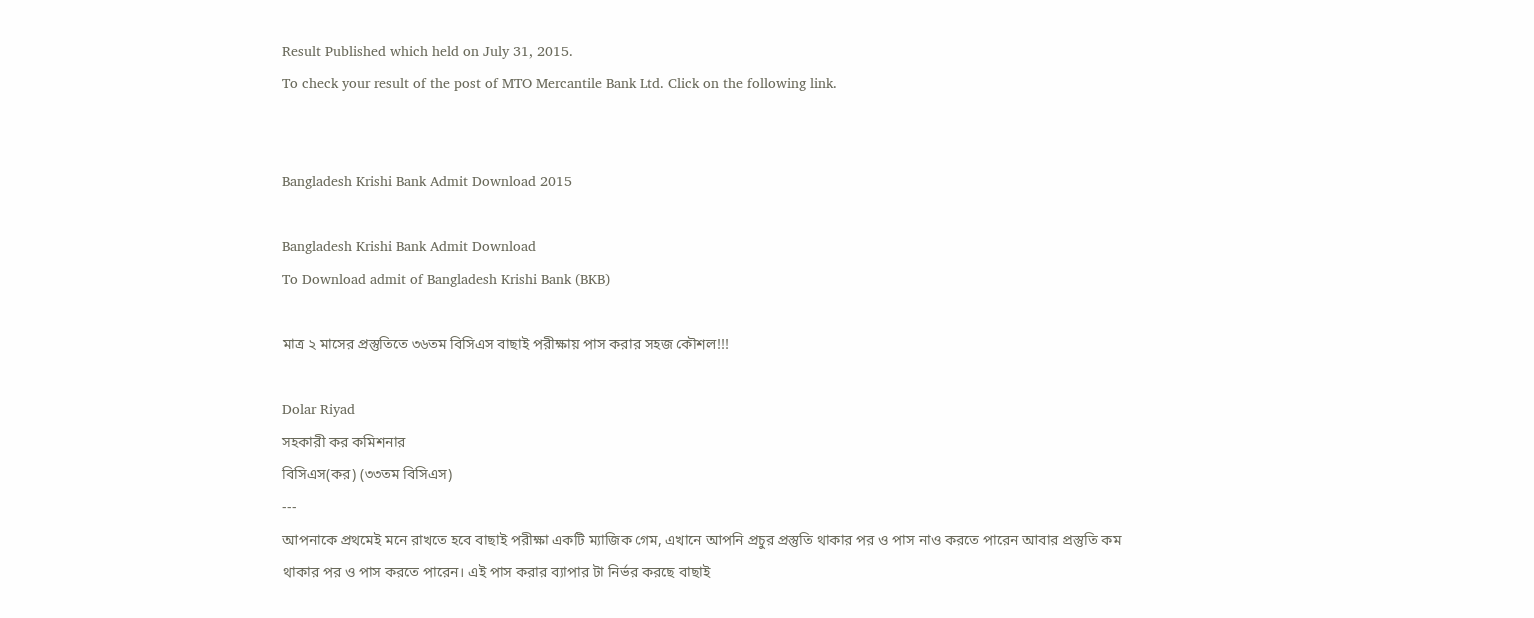Result Published which held on July 31, 2015.
To check your result of the post of MTO Mercantile Bank Ltd. Click on the following link.


Bangladesh Krishi Bank Admit Download 2015

Bangladesh Krishi Bank Admit Download
To Download admit of Bangladesh Krishi Bank (BKB)

মাত্র ২ মাসের প্রস্তুতিতে ৩৬তম বিসিএস বাছাই পরীক্ষায় পাস করার সহজ কৌশল!!!

Dolar Riyad
সহকারী কর কমিশনার
বিসিএস(কর) (৩৩তম বিসিএস)
---
আপনাকে প্রথমেই মনে রাখতে হবে বাছাই পরীক্ষা একটি ম্যাজিক গেম, এখানে আপনি প্রচুর প্রস্তুতি থাকার পর ও পাস নাও করতে পারেন আবার প্রস্তুতি কম থাকার পর ও পাস করতে পারেন। এই পাস করার ব্যাপার টা নির্ভর করছে বাছাই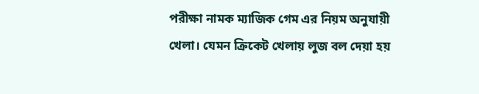পরীক্ষা নামক ম্যাজিক গেম এর নিয়ম অনুযায়ী খেলা। যেমন ক্রিকেট খেলায় লুজ বল দেয়া হয়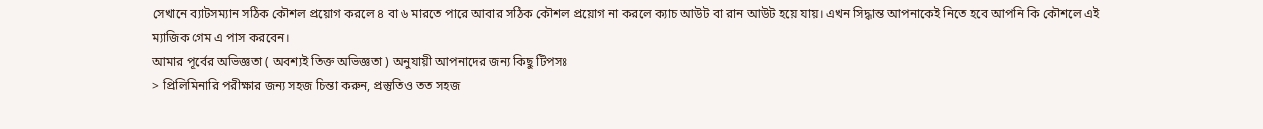সেখানে ব্যাটসম্যান সঠিক কৌশল প্রয়োগ করলে ৪ বা ৬ মারতে পারে আবার সঠিক কৌশল প্রয়োগ না করলে ক্যাচ আউট বা রান আউট হয়ে যায়। এখন সিদ্ধান্ত আপনাকেই নিতে হবে আপনি কি কৌশলে এই ম্যাজিক গেম এ পাস করবেন।
আমার পূর্বের অভিজ্ঞতা ( অবশ্যই তিক্ত অভিজ্ঞতা ) অনুযায়ী আপনাদের জন্য কিছু টিপসঃ
> প্রিলিমিনারি পরীক্ষার জন্য সহজ চিন্তা করুন, প্রস্তুতিও তত সহজ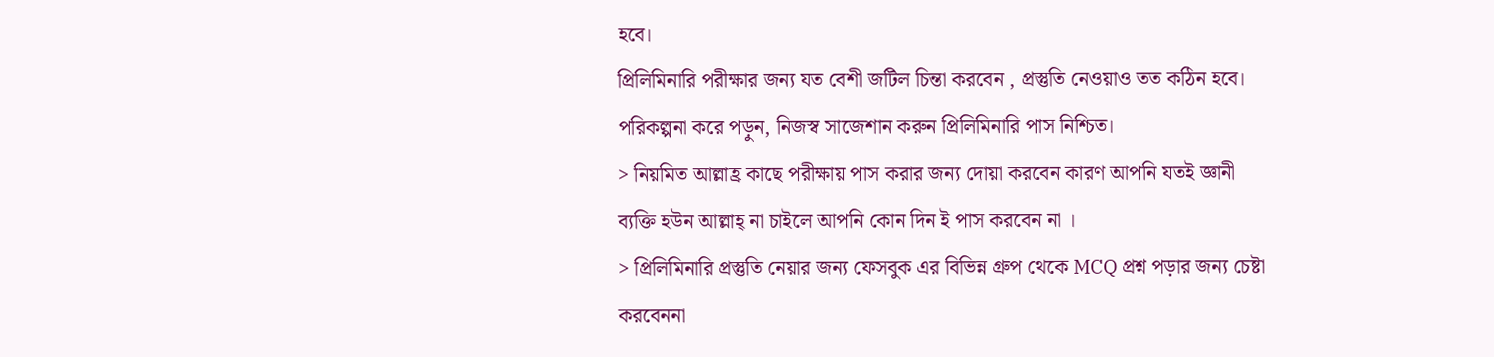হবে।
প্রিলিমিনারি পরীক্ষার জন্য যত বেশী জটিল চিন্তা করবেন , প্রস্তুতি নেওয়াও তত কঠিন হবে।
পরিকল্পনা করে পড়ুন, নিজস্ব সাজেশান করুন প্রিলিমিনারি পাস নিশ্চিত।
> নিয়মিত আল্লাহ্র কাছে পরীক্ষায় পাস করার জন্য দোয়া করবেন কারণ আপনি যতই জ্ঞানী ব্যক্তি হউন আল্লাহ্ না চাইলে আপনি কোন দিন ই পাস করবেন না ।
> প্রিলিমিনারি প্রস্তুতি নেয়ার জন্য ফেসবুক এর বিভিন্ন গ্রুপ থেকে MCQ প্রশ্ন পড়ার জন্য চেষ্টা করবেননা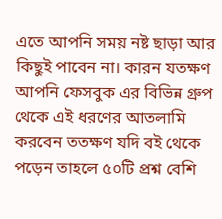এতে আপনি সময় নষ্ট ছাড়া আর কিছুই পাবেন না। কারন যতক্ষণ আপনি ফেসবুক এর বিভিন্ন গ্রুপ থেকে এই ধরণের আতলামি করবেন ততক্ষণ যদি বই থেকে পড়েন তাহলে ৫০টি প্রশ্ন বেশি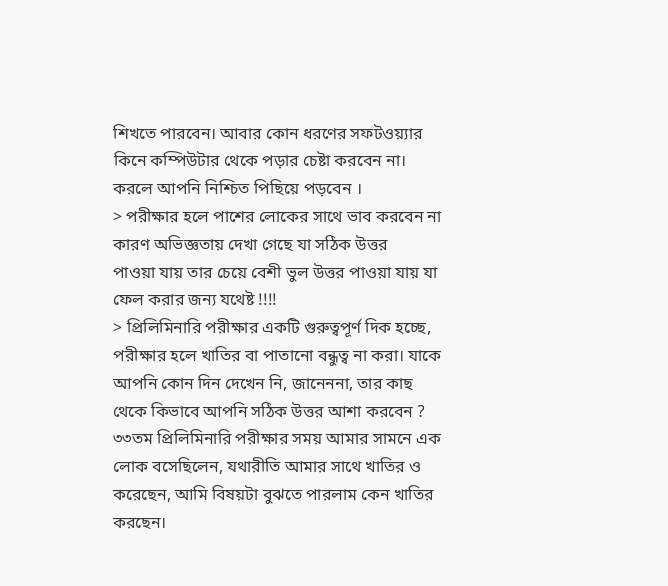শিখতে পারবেন। আবার কোন ধরণের সফটওয়্যার কিনে কম্পিউটার থেকে পড়ার চেষ্টা করবেন না। করলে আপনি নিশ্চিত পিছিয়ে পড়বেন ।
> পরীক্ষার হলে পাশের লোকের সাথে ভাব করবেন না কারণ অভিজ্ঞতায় দেখা গেছে যা সঠিক উত্তর
পাওয়া যায় তার চেয়ে বেশী ভুল উত্তর পাওয়া যায় যা ফেল করার জন্য যথেষ্ট !!!!
> প্রিলিমিনারি পরীক্ষার একটি গুরুত্বপূর্ণ দিক হচ্ছে, পরীক্ষার হলে খাতির বা পাতানো বন্ধুত্ব না করা। যাকে আপনি কোন দিন দেখেন নি, জানেননা, তার কাছ থেকে কিভাবে আপনি সঠিক উত্তর আশা করবেন ? ৩৩তম প্রিলিমিনারি পরীক্ষার সময় আমার সামনে এক লোক বসেছিলেন, যথারীতি আমার সাথে খাতির ও করেছেন, আমি বিষয়টা বুঝতে পারলাম কেন খাতির করছেন।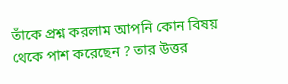তাঁকে প্রশ্ন করলাম আপনি কোন বিষয় থেকে পাশ করেছেন ? তার উত্তর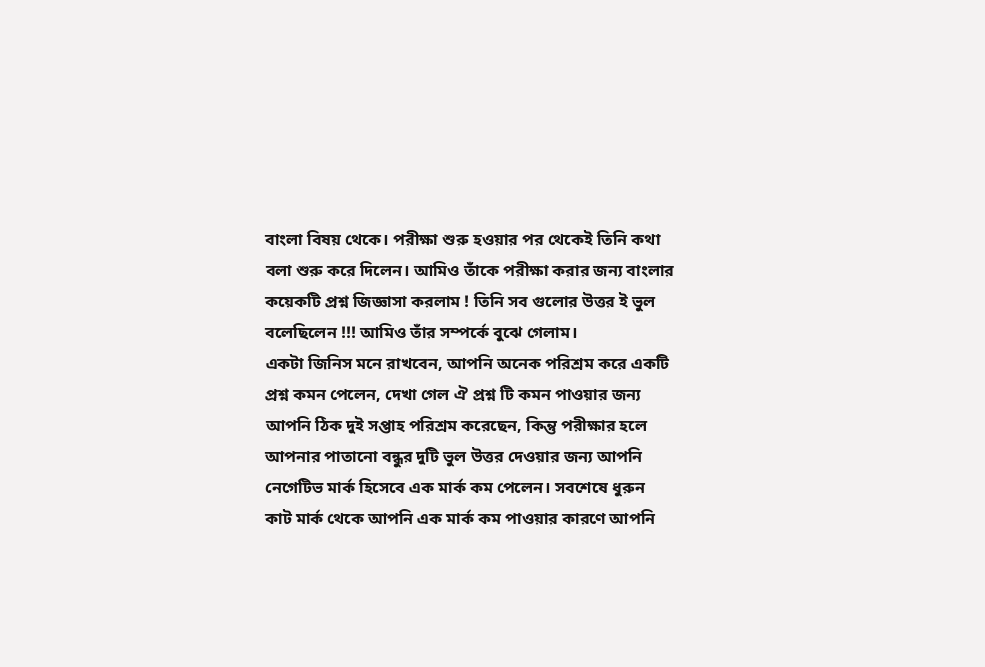বাংলা বিষয় থেকে। পরীক্ষা শুরু হওয়ার পর থেকেই তিনি কথা বলা শুরু করে দিলেন। আমিও তাঁকে পরীক্ষা করার জন্য বাংলার কয়েকটি প্রশ্ন জিজ্ঞাসা করলাম ! তিনি সব গুলোর উত্তর ই ভুল বলেছিলেন !!! আমিও তাঁর সম্পর্কে বুঝে গেলাম।
একটা জিনিস মনে রাখবেন, আপনি অনেক পরিশ্রম করে একটি প্রশ্ন কমন পেলেন, দেখা গেল ঐ প্রশ্ন টি কমন পাওয়ার জন্য আপনি ঠিক দুই সপ্তাহ পরিশ্রম করেছেন, কিন্তু পরীক্ষার হলে আপনার পাতানো বন্ধুর দুটি ভুল উত্তর দেওয়ার জন্য আপনি নেগেটিভ মার্ক হিসেবে এক মার্ক কম পেলেন। সবশেষে ধুরুন কাট মার্ক থেকে আপনি এক মার্ক কম পাওয়ার কারণে আপনি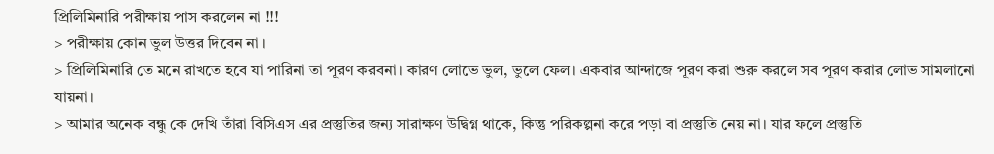প্রিলিমিনারি পরীক্ষায় পাস করলেন না !!!
> পরীক্ষায় কোন ভুল উত্তর দিবেন না ।
> প্রিলিমিনারি তে মনে রাখতে হবে যা পারিনা তা পূরণ করবনা। কারণ লোভে ভুল, ভুলে ফেল। একবার আন্দাজে পূরণ করা শুরু করলে সব পূরণ করার লোভ সামলানো যায়না।
> আমার অনেক বন্ধু কে দেখি তাঁরা বিসিএস এর প্রস্তুতির জন্য সারাক্ষণ উদ্বিগ্ন থাকে, কিন্তু পরিকল্পনা করে পড়া বা প্রস্তুতি নেয় না। যার ফলে প্রস্তুতি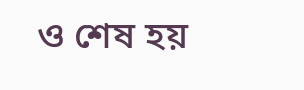ও শেষ হয়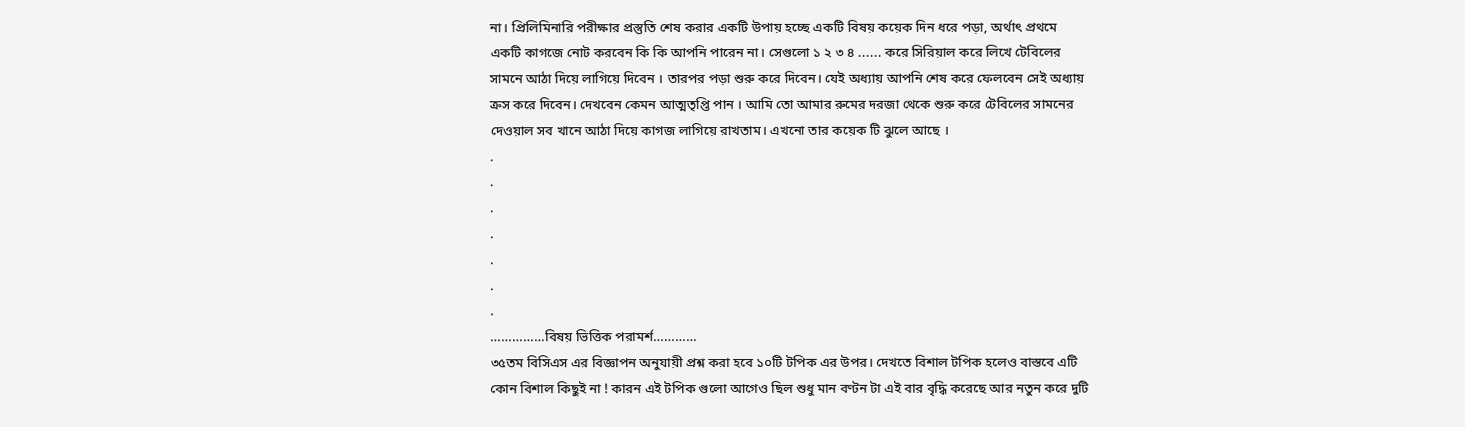না। প্রিলিমিনারি পরীক্ষার প্রস্তুতি শেষ করার একটি উপায় হচ্ছে একটি বিষয় কয়েক দিন ধরে পড়া, অর্থাৎ প্রথমে একটি কাগজে নোট করবেন কি কি আপনি পারেন না। সেগুলো ১ ২ ৩ ৪ ...... করে সিরিয়াল করে লিখে টেবিলের সামনে আঠা দিয়ে লাগিয়ে দিবেন । তারপর পড়া শুরু করে দিবেন। যেই অধ্যায় আপনি শেষ করে ফেলবেন সেই অধ্যায় ক্রস করে দিবেন। দেখবেন কেমন আত্মতৃপ্তি পান । আমি তো আমার রুমের দরজা থেকে শুরু করে টেবিলের সামনের দেওয়াল সব খানে আঠা দিয়ে কাগজ লাগিয়ে রাখতাম। এখনো তার কয়েক টি ঝুলে আছে ।
.
.
.
.
.
.
.
……………বিষয় ভিত্তিক পরামর্শ…………
৩৫তম বিসিএস এর বিজ্ঞাপন অনুযায়ী প্রশ্ন করা হবে ১০টি টপিক এর উপর। দেখতে বিশাল টপিক হলেও বাস্তবে এটি কোন বিশাল কিছুই না ! কারন এই টপিক গুলো আগেও ছিল শুধু মান বণ্টন টা এই বার বৃদ্ধি করেছে আর নতুন করে দুটি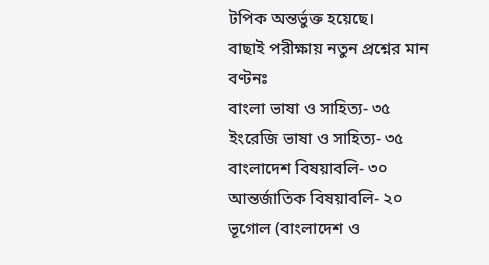টপিক অন্তর্ভুক্ত হয়েছে।
বাছাই পরীক্ষায় নতুন প্রশ্নের মান বণ্টনঃ
বাংলা ভাষা ও সাহিত্য- ৩৫
ইংরেজি ভাষা ও সাহিত্য- ৩৫
বাংলাদেশ বিষয়াবলি- ৩০
আন্তর্জাতিক বিষয়াবলি- ২০
ভূগোল (বাংলাদেশ ও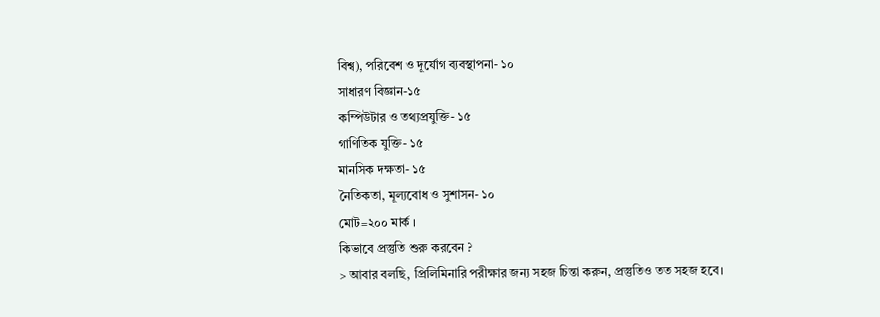বিশ্ব), পরিবেশ ও দূর্যোগ ব্যবস্থাপনা- ১০
সাধারণ বিজ্ঞান-১৫
কম্পিউটার ও তথ্যপ্রযুক্তি- ১৫
গাণিতিক যুক্তি- ১৫
মানসিক দক্ষতা- ১৫
নৈতিকতা, মূল্যবোধ ও সুশাসন- ১০
মোট=২০০ মার্ক ।
কিভাবে প্রস্তুতি শুরু করবেন ?
> আবার বলছি, প্রিলিমিনারি পরীক্ষার জন্য সহজ চিন্তা করুন, প্রস্তুতিও তত সহজ হবে।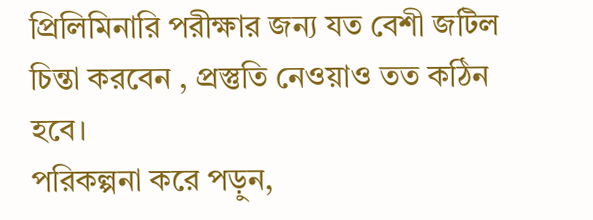প্রিলিমিনারি পরীক্ষার জন্য যত বেশী জটিল চিন্তা করবেন , প্রস্তুতি নেওয়াও তত কঠিন হবে।
পরিকল্পনা করে পড়ুন,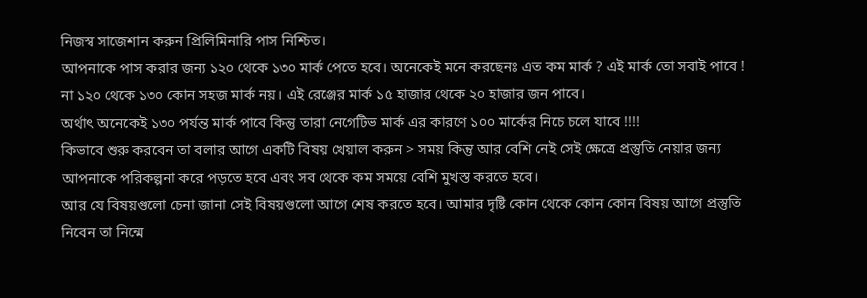নিজস্ব সাজেশান করুন প্রিলিমিনারি পাস নিশ্চিত।
আপনাকে পাস করার জন্য ১২০ থেকে ১৩০ মার্ক পেতে হবে। অনেকেই মনে করছেনঃ এত কম মার্ক ? এই মার্ক তো সবাই পাবে !
না ১২০ থেকে ১৩০ কোন সহজ মার্ক নয়। এই রেঞ্জের মার্ক ১৫ হাজার থেকে ২০ হাজার জন পাবে।
অর্থাৎ অনেকেই ১৩০ পর্যন্ত মার্ক পাবে কিন্তু তারা নেগেটিভ মার্ক এর কারণে ১০০ মার্কের নিচে চলে যাবে !!!!
কিভাবে শুরু করবেন তা বলার আগে একটি বিষয় খেয়াল করুন > সময় কিন্তু আর বেশি নেই সেই ক্ষেত্রে প্রস্তুতি নেয়ার জন্য আপনাকে পরিকল্পনা করে পড়তে হবে এবং সব থেকে কম সময়ে বেশি মুখস্ত করতে হবে।
আর যে বিষয়গুলো চেনা জানা সেই বিষয়গুলো আগে শেষ করতে হবে। আমার দৃষ্টি কোন থেকে কোন কোন বিষয় আগে প্রস্তুতি নিবেন তা নিন্মে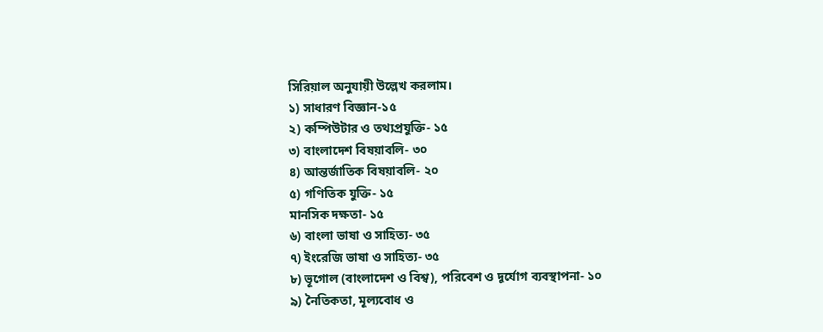সিরিয়াল অনুযায়ী উল্লেখ করলাম।
১) সাধারণ বিজ্ঞান-১৫
২) কম্পিউটার ও তথ্যপ্রযুক্তি- ১৫
৩) বাংলাদেশ বিষয়াবলি- ৩০
৪) আন্তর্জাতিক বিষয়াবলি- ২০
৫) গণিতিক যুক্তি- ১৫
মানসিক দক্ষতা- ১৫
৬) বাংলা ভাষা ও সাহিত্য- ৩৫
৭) ইংরেজি ভাষা ও সাহিত্য- ৩৫
৮) ভূগোল (বাংলাদেশ ও বিশ্ব), পরিবেশ ও দূর্যোগ ব্যবস্থাপনা- ১০
৯) নৈতিকতা, মূল্যবোধ ও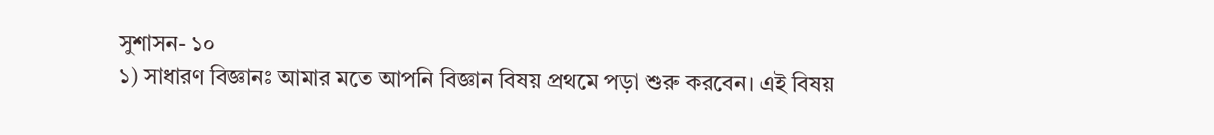সুশাসন- ১০
১) সাধারণ বিজ্ঞানঃ আমার মতে আপনি বিজ্ঞান বিষয় প্রথমে পড়া শুরু করবেন। এই বিষয়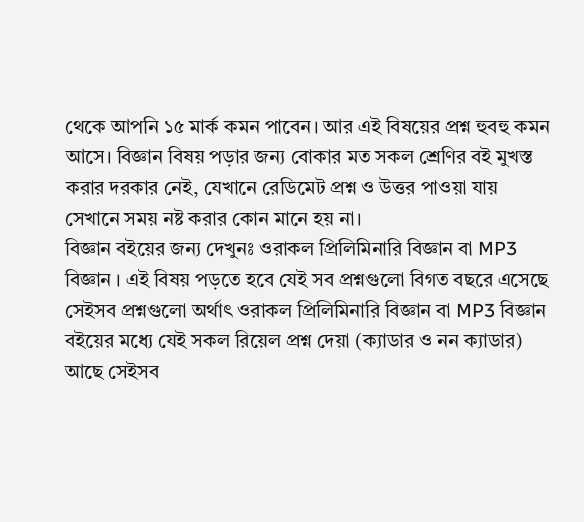থেকে আপনি ১৫ মার্ক কমন পাবেন। আর এই বিষয়ের প্রশ্ন হুবহু কমন আসে। বিজ্ঞান বিষয় পড়ার জন্য বোকার মত সকল শ্রেণির বই মুখস্ত করার দরকার নেই, যেখানে রেডিমেট প্রশ্ন ও উত্তর পাওয়া যায় সেখানে সময় নষ্ট করার কোন মানে হয় না।
বিজ্ঞান বইয়ের জন্য দেখুনঃ ওরাকল প্রিলিমিনারি বিজ্ঞান বা MP3 বিজ্ঞান । এই বিষয় পড়তে হবে যেই সব প্রশ্নগুলো বিগত বছরে এসেছে সেইসব প্রশ্নগুলো অর্থাৎ ওরাকল প্রিলিমিনারি বিজ্ঞান বা MP3 বিজ্ঞান বইয়ের মধ্যে যেই সকল রিয়েল প্রশ্ন দেয়া (ক্যাডার ও নন ক্যাডার) আছে সেইসব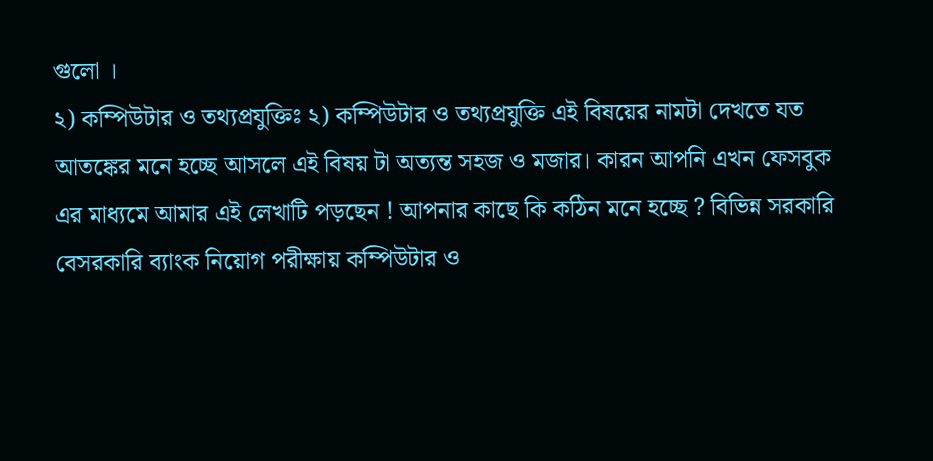গুলো ।
২) কম্পিউটার ও তথ্যপ্রযুক্তিঃ ২) কম্পিউটার ও তথ্যপ্রযুক্তি এই বিষয়ের নামটা দেখতে যত আতঙ্কের মনে হচ্ছে আসলে এই বিষয় টা অত্যন্ত সহজ ও মজার। কারন আপনি এখন ফেসবুক এর মাধ্যমে আমার এই লেখাটি পড়ছেন ! আপনার কাছে কি কঠিন মনে হচ্ছে ? বিভিন্ন সরকারি বেসরকারি ব্যাংক নিয়োগ পরীক্ষায় কম্পিউটার ও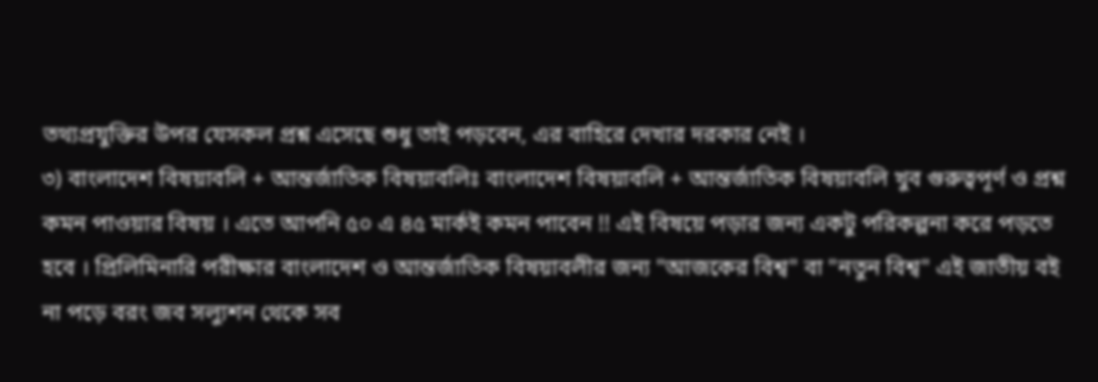তথ্যপ্রযুক্তির উপর যেসকল প্রশ্ন এসেছে শুধু তাই পড়বেন, এর বাহিরে দেখার দরকার নেই ।
৩) বাংলাদেশ বিষয়াবলি + আন্তর্জাতিক বিষয়াবলিঃ বাংলাদেশ বিষয়াবলি + আন্তর্জাতিক বিষয়াবলি খুব গুরুত্বপূর্ণ ও প্রশ্ন কমন পাওয়ার বিষয় । এতে আপনি ৫০ এ ৪৫ মার্কই কমন পাবেন !! এই বিষয়ে পড়ার জন্য একটু পরিকল্পনা করে পড়তে হবে । প্রিলিমিনারি পরীক্ষার বাংলাদেশ ও আন্তর্জাতিক বিষয়াবলীর জন্য "আজকের বিশ্ব" বা "নতুন বিশ্ব" এই জাতীয় বই না পড়ে বরং জব সল্যুশন থেকে সব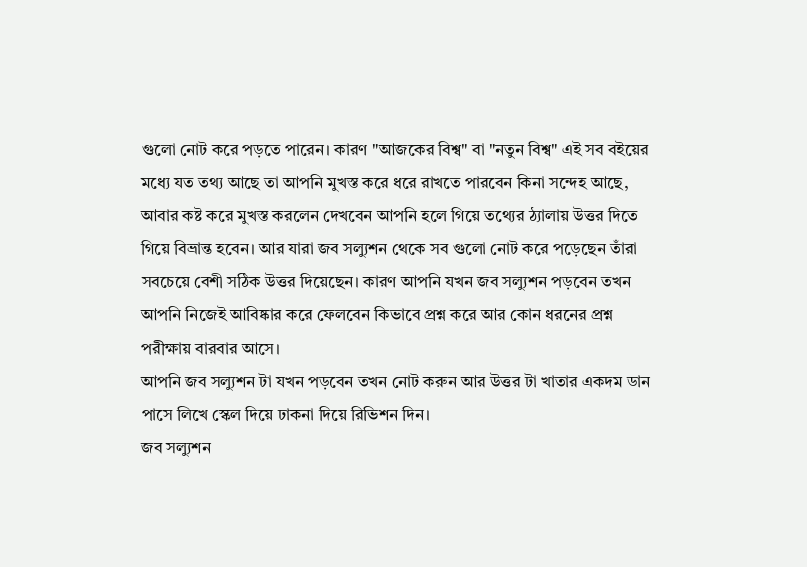গুলো নোট করে পড়তে পারেন। কারণ "আজকের বিশ্ব" বা "নতুন বিশ্ব" এই সব বইয়ের মধ্যে যত তথ্য আছে তা আপনি মুখস্ত করে ধরে রাখতে পারবেন কিনা সন্দেহ আছে, আবার কষ্ট করে মুখস্ত করলেন দেখবেন আপনি হলে গিয়ে তথ্যের ঠ্যালায় উত্তর দিতে গিয়ে বিভ্রান্ত হবেন। আর যারা জব সল্যুশন থেকে সব গুলো নোট করে পড়েছেন তাঁরা সবচেয়ে বেশী সঠিক উত্তর দিয়েছেন। কারণ আপনি যখন জব সল্যুশন পড়বেন তখন আপনি নিজেই আবিষ্কার করে ফেলবেন কিভাবে প্রশ্ন করে আর কোন ধরনের প্রশ্ন পরীক্ষায় বারবার আসে।
আপনি জব সল্যুশন টা যখন পড়বেন তখন নোট করুন আর উত্তর টা খাতার একদম ডান পাসে লিখে স্কেল দিয়ে ঢাকনা দিয়ে রিভিশন দিন।
জব সল্যুশন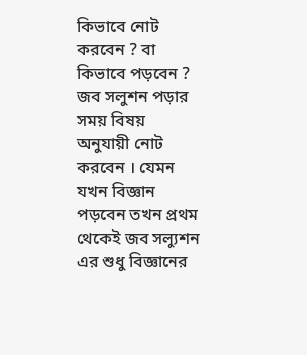কিভাবে নোট করবেন ? বা কিভাবে পড়বেন ?
জব সলুশন পড়ার সময় বিষয় অনুযায়ী নোট করবেন । যেমন যখন বিজ্ঞান পড়বেন তখন প্রথম থেকেই জব সল্যুশন এর শুধু বিজ্ঞানের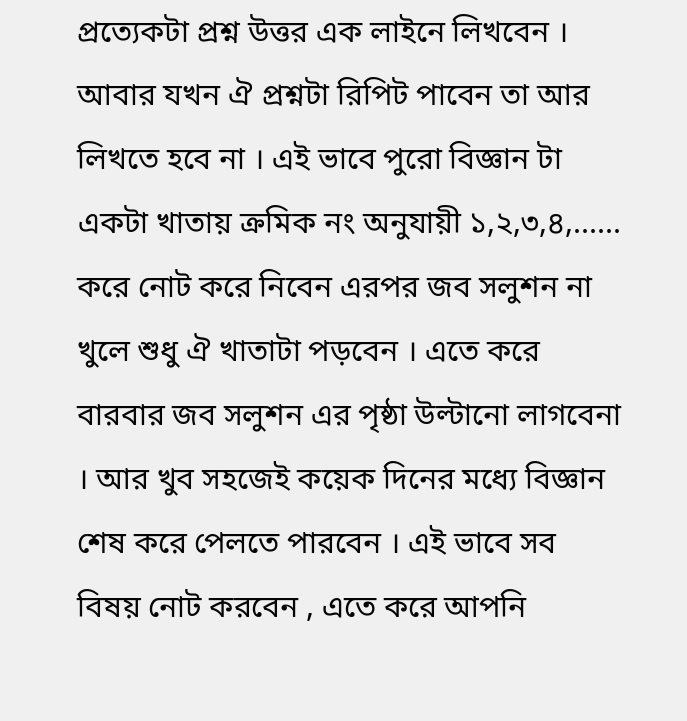প্রত্যেকটা প্রশ্ন উত্তর এক লাইনে লিখবেন ।
আবার যখন ঐ প্রশ্নটা রিপিট পাবেন তা আর লিখতে হবে না । এই ভাবে পুরো বিজ্ঞান টা একটা খাতায় ক্রমিক নং অনুযায়ী ১,২,৩,৪,...... করে নোট করে নিবেন এরপর জব সলুশন না খুলে শুধু ঐ খাতাটা পড়বেন । এতে করে বারবার জব সলুশন এর পৃষ্ঠা উল্টানো লাগবেনা । আর খুব সহজেই কয়েক দিনের মধ্যে বিজ্ঞান শেষ করে পেলতে পারবেন । এই ভাবে সব বিষয় নোট করবেন , এতে করে আপনি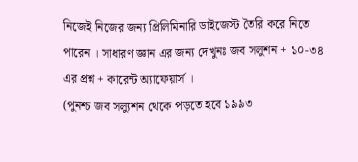নিজেই নিজের জন্য প্রিলিমিনারি ডাইজেস্ট তৈরি করে নিতে পারেন । সাধারণ জ্ঞান এর জন্য দেখুনঃ জব সলুশন + ১০-৩৪ এর প্রশ্ন + কারেন্ট অ্যাফেয়ার্স ।
(পুনশ্চ জব সল্যুশন থেকে পড়তে হবে ১৯৯৩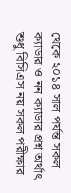থেকে ২০১৪ সাল পর্যন্ত সকল ক্যাডার ও নন ক্যাডার প্রশ্ন অর্থাৎ শুধু বিসিএস নয় সকল পরীক্ষার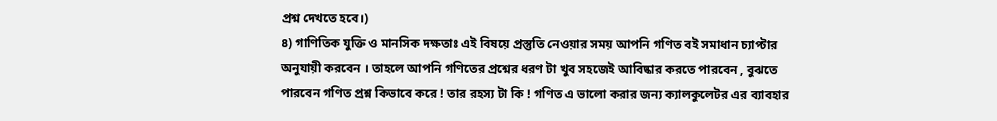প্রশ্ন দেখতে হবে।)
৪) গাণিতিক যুক্তি ও মানসিক দক্ষতাঃ এই বিষয়ে প্রস্তুতি নেওয়ার সময় আপনি গণিত বই সমাধান চ্যাপ্টার অনুযায়ী করবেন । তাহলে আপনি গণিতের প্রশ্নের ধরণ টা খুব সহজেই আবিষ্কার করতে পারবেন , বুঝতে পারবেন গণিত প্রশ্ন কিভাবে করে ! তার রহস্য টা কি ! গণিত এ ভালো করার জন্য ক্যালকুলেটর এর ব্যাবহার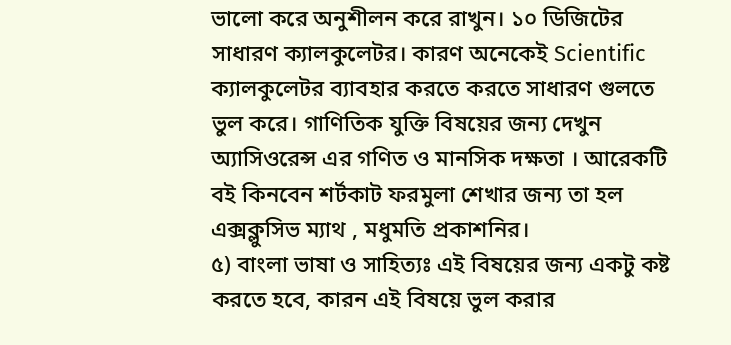ভালো করে অনুশীলন করে রাখুন। ১০ ডিজিটের সাধারণ ক্যালকুলেটর। কারণ অনেকেই Scientific ক্যালকুলেটর ব্যাবহার করতে করতে সাধারণ গুলতে ভুল করে। গাণিতিক যুক্তি বিষয়ের জন্য দেখুন অ্যাসিওরেন্স এর গণিত ও মানসিক দক্ষতা । আরেকটি বই কিনবেন শর্টকাট ফরমুলা শেখার জন্য তা হল এক্সক্লুসিভ ম্যাথ , মধুমতি প্রকাশনির।
৫) বাংলা ভাষা ও সাহিত্যঃ এই বিষয়ের জন্য একটু কষ্ট করতে হবে, কারন এই বিষয়ে ভুল করার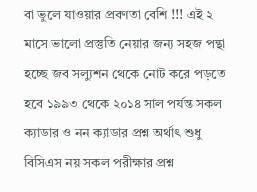বা ভুলে যাওয়ার প্রবণতা বেশি !!! এই ২ মাসে ভালো প্রস্তুতি নেয়ার জন্য সহজ পন্থা হচ্ছে জব সল্যুশন থেকে নোট করে পড়তে হবে ১৯৯৩ থেকে ২০১৪ সাল পর্যন্ত সকল ক্যাডার ও নন ক্যাডার প্রশ্ন অর্থাৎ শুধু বিসিএস নয় সকল পরীক্ষার প্রশ্ন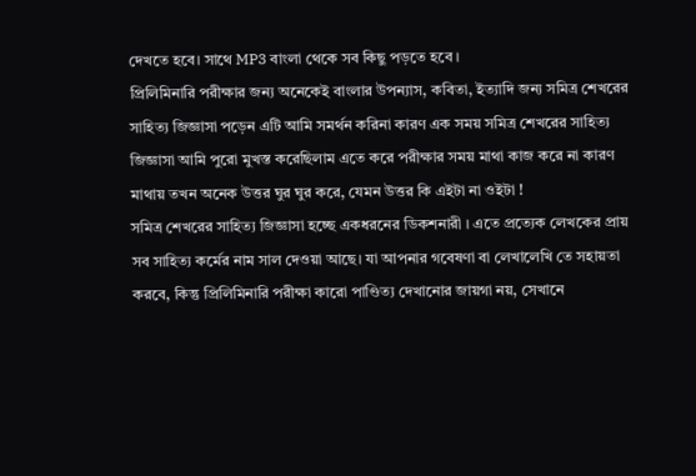দেখতে হবে। সাথে MP3 বাংলা থেকে সব কিছু পড়তে হবে ।
প্রিলিমিনারি পরীক্ষার জন্য অনেকেই বাংলার উপন্যাস, কবিতা, ইত্যাদি জন্য সমিত্র শেখরের সাহিত্য জিজ্ঞাসা পড়েন এটি আমি সমর্থন করিনা কারণ এক সময় সমিত্র শেখরের সাহিত্য জিজ্ঞাসা আমি পুরো মুখস্ত করেছিলাম এতে করে পরীক্ষার সময় মাথা কাজ করে না কারণ মাথায় তখন অনেক উত্তর ঘুর ঘুর করে, যেমন উত্তর কি এইটা না ওইটা !
সমিত্র শেখরের সাহিত্য জিজ্ঞাসা হচ্ছে একধরনের ডিকশনারী । এতে প্রত্যেক লেখকের প্রায় সব সাহিত্য কর্মের নাম সাল দেওয়া আছে। যা আপনার গবেষণা বা লেখালেখি তে সহায়তা করবে, কিন্তু প্রিলিমিনারি পরীক্ষা কারো পাণ্ডিত্য দেখানোর জায়গা নয়, সেখানে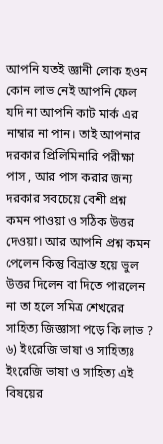আপনি যতই জ্ঞানী লোক হওন কোন লাভ নেই আপনি ফেল যদি না আপনি কাট মার্ক এর নাম্বার না পান। তাই আপনার দরকার প্রিলিমিনারি পরীক্ষা পাস , আর পাস করার জন্য দরকার সবচেয়ে বেশী প্রশ্ন কমন পাওয়া ও সঠিক উত্তর দেওয়া। আর আপনি প্রশ্ন কমন পেলেন কিন্তু বিভ্রান্ত হয়ে ভুল উত্তর দিলেন বা দিতে পারলেন না তা হলে সমিত্র শেখরের সাহিত্য জিজ্ঞাসা পড়ে কি লাভ ?
৬) ইংরেজি ভাষা ও সাহিত্যঃ ইংরেজি ভাষা ও সাহিত্য এই বিষয়ের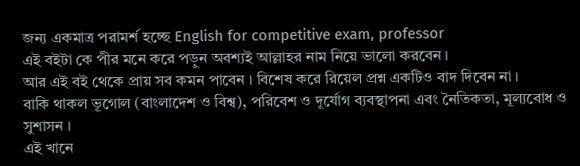জন্য একমাত্র পরামর্শ হচ্ছে English for competitive exam, professor
এই বইটা কে পীর মনে করে পড়ুন অবশ্যই আল্লাহর নাম নিয়ে ভালো করবেন ।
আর এই বই থেকে প্রায় সব কমন পাবেন । বিশেষ করে রিয়েল প্রশ্ন একটিও বাদ দিবেন না ।
বাকি থাকল ভূগোল (বাংলাদেশ ও বিশ্ব), পরিবেশ ও দূর্যোগ ব্যবস্থাপনা এবং নৈতিকতা, মূল্যবোধ ও সুশাসন ।
এই খানে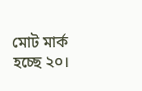মোট মার্ক হচ্ছে ২০।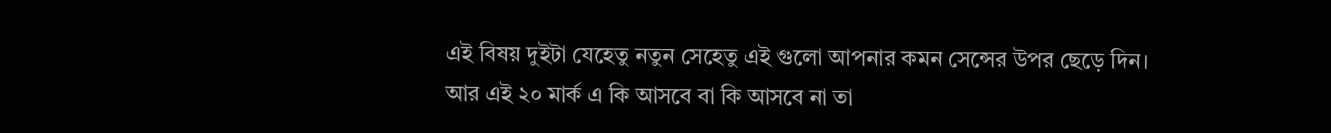এই বিষয় দুইটা যেহেতু নতুন সেহেতু এই গুলো আপনার কমন সেন্সের উপর ছেড়ে দিন। আর এই ২০ মার্ক এ কি আসবে বা কি আসবে না তা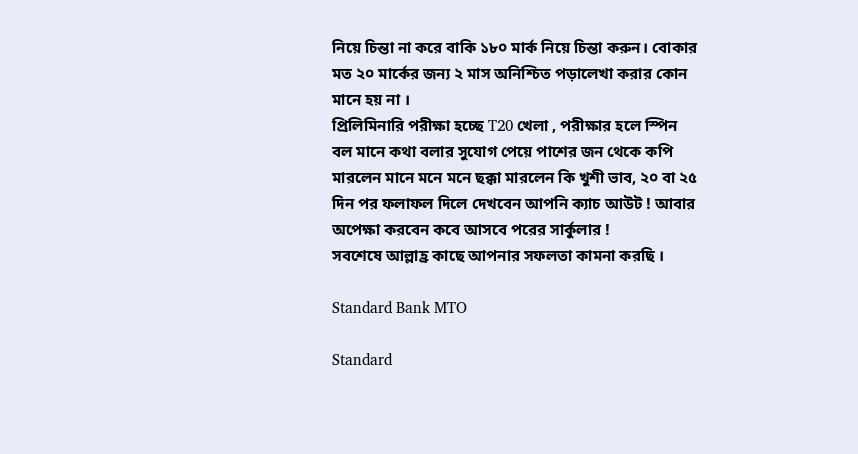নিয়ে চিন্তা না করে বাকি ১৮০ মার্ক নিয়ে চিন্তা করুন। বোকার মত ২০ মার্কের জন্য ২ মাস অনিশ্চিত পড়ালেখা করার কোন মানে হয় না ।
প্রিলিমিনারি পরীক্ষা হচ্ছে T20 খেলা , পরীক্ষার হলে স্পিন বল মানে কথা বলার সুযোগ পেয়ে পাশের জন থেকে কপি মারলেন মানে মনে মনে ছক্কা মারলেন কি খুশী ভাব, ২০ বা ২৫ দিন পর ফলাফল দিলে দেখবেন আপনি ক্যাচ আউট ! আবার অপেক্ষা করবেন কবে আসবে পরের সার্কুলার !
সবশেষে আল্লাহ্র কাছে আপনার সফলতা কামনা করছি ।

Standard Bank MTO

Standard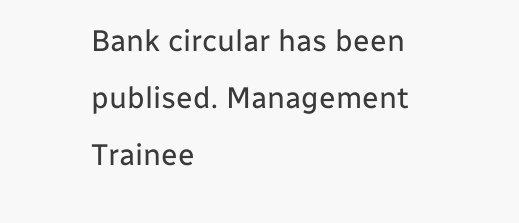Bank circular has been publised. Management Trainee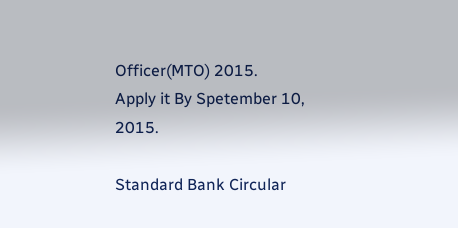Officer(MTO) 2015.
Apply it By Spetember 10, 2015.

Standard Bank Circular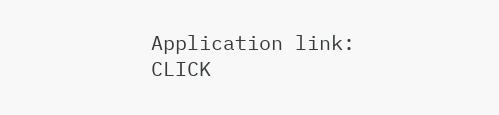Application link:
CLICK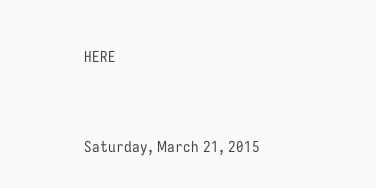HERE


Saturday, March 21, 2015